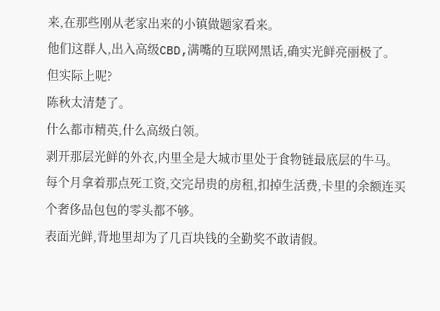来,在那些刚从老家出来的小镇做题家看来。
他们这群人,出入高级CBD,满嘴的互联网黑话,确实光鲜亮丽极了。
但实际上呢?
陈秋太清楚了。
什么都市精英,什么高级白领。
剥开那层光鲜的外衣,内里全是大城市里处于食物链最底层的牛马。
每个月拿着那点死工资,交完昂贵的房租,扣掉生活费,卡里的余额连买个奢侈品包包的零头都不够。
表面光鲜,背地里却为了几百块钱的全勤奖不敢请假。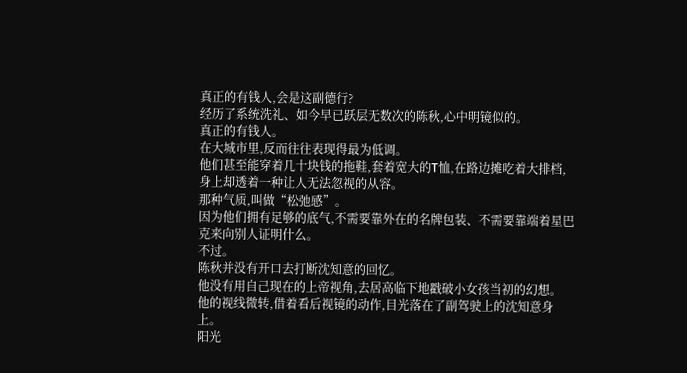真正的有钱人,会是这副德行?
经历了系统洗礼、如今早已跃层无数次的陈秋,心中明镜似的。
真正的有钱人。
在大城市里,反而往往表现得最为低调。
他们甚至能穿着几十块钱的拖鞋,套着宽大的T恤,在路边摊吃着大排档,身上却透着一种让人无法忽视的从容。
那种气质,叫做“松弛感”。
因为他们拥有足够的底气,不需要靠外在的名牌包装、不需要靠端着星巴克来向别人证明什么。
不过。
陈秋并没有开口去打断沈知意的回忆。
他没有用自己现在的上帝视角,去居高临下地戳破小女孩当初的幻想。
他的视线微转,借着看后视镜的动作,目光落在了副驾驶上的沈知意身上。
阳光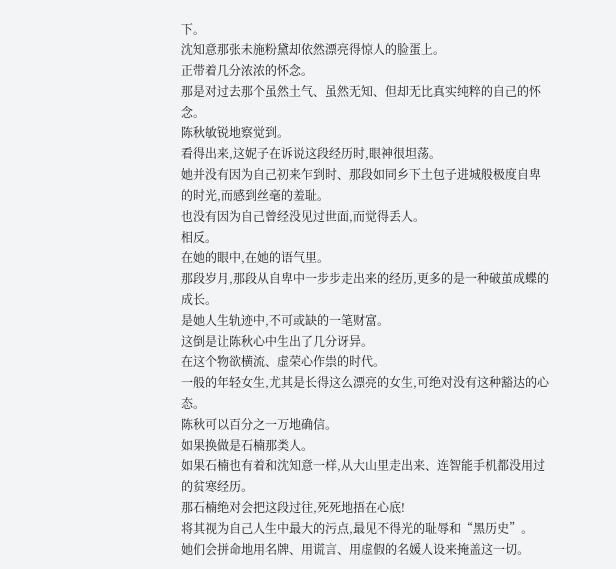下。
沈知意那张未施粉黛却依然漂亮得惊人的脸蛋上。
正带着几分浓浓的怀念。
那是对过去那个虽然土气、虽然无知、但却无比真实纯粹的自己的怀念。
陈秋敏锐地察觉到。
看得出来,这妮子在诉说这段经历时,眼神很坦荡。
她并没有因为自己初来乍到时、那段如同乡下土包子进城般极度自卑的时光,而感到丝毫的羞耻。
也没有因为自己曾经没见过世面,而觉得丢人。
相反。
在她的眼中,在她的语气里。
那段岁月,那段从自卑中一步步走出来的经历,更多的是一种破茧成蝶的成长。
是她人生轨迹中,不可或缺的一笔财富。
这倒是让陈秋心中生出了几分讶异。
在这个物欲横流、虚荣心作祟的时代。
一般的年轻女生,尤其是长得这么漂亮的女生,可绝对没有这种豁达的心态。
陈秋可以百分之一万地确信。
如果换做是石楠那类人。
如果石楠也有着和沈知意一样,从大山里走出来、连智能手机都没用过的贫寒经历。
那石楠绝对会把这段过往,死死地捂在心底!
将其视为自己人生中最大的污点,最见不得光的耻辱和“黑历史”。
她们会拼命地用名牌、用谎言、用虚假的名媛人设来掩盖这一切。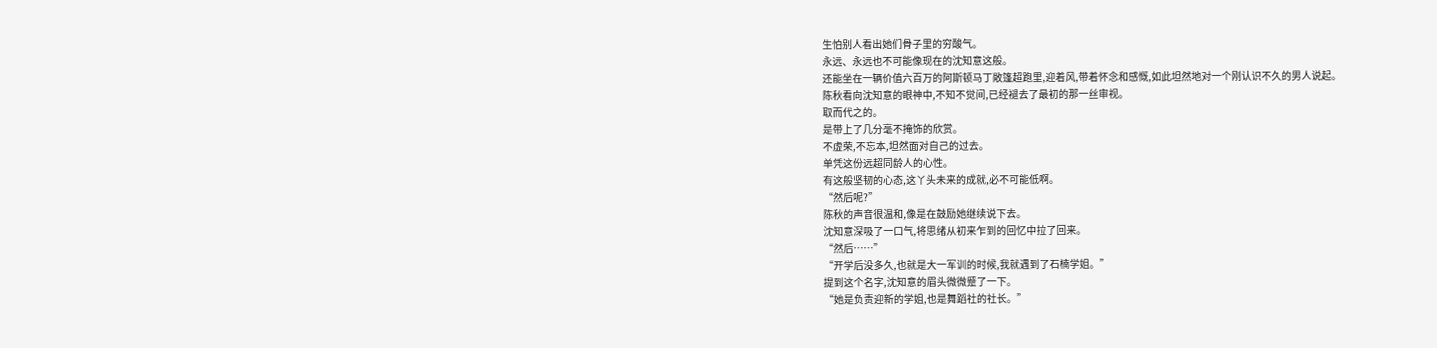生怕别人看出她们骨子里的穷酸气。
永远、永远也不可能像现在的沈知意这般。
还能坐在一辆价值六百万的阿斯顿马丁敞篷超跑里,迎着风,带着怀念和感慨,如此坦然地对一个刚认识不久的男人说起。
陈秋看向沈知意的眼神中,不知不觉间,已经褪去了最初的那一丝审视。
取而代之的。
是带上了几分毫不掩饰的欣赏。
不虚荣,不忘本,坦然面对自己的过去。
单凭这份远超同龄人的心性。
有这般坚韧的心态,这丫头未来的成就,必不可能低啊。
“然后呢?”
陈秋的声音很温和,像是在鼓励她继续说下去。
沈知意深吸了一口气,将思绪从初来乍到的回忆中拉了回来。
“然后……”
“开学后没多久,也就是大一军训的时候,我就遇到了石楠学姐。”
提到这个名字,沈知意的眉头微微蹙了一下。
“她是负责迎新的学姐,也是舞蹈社的社长。”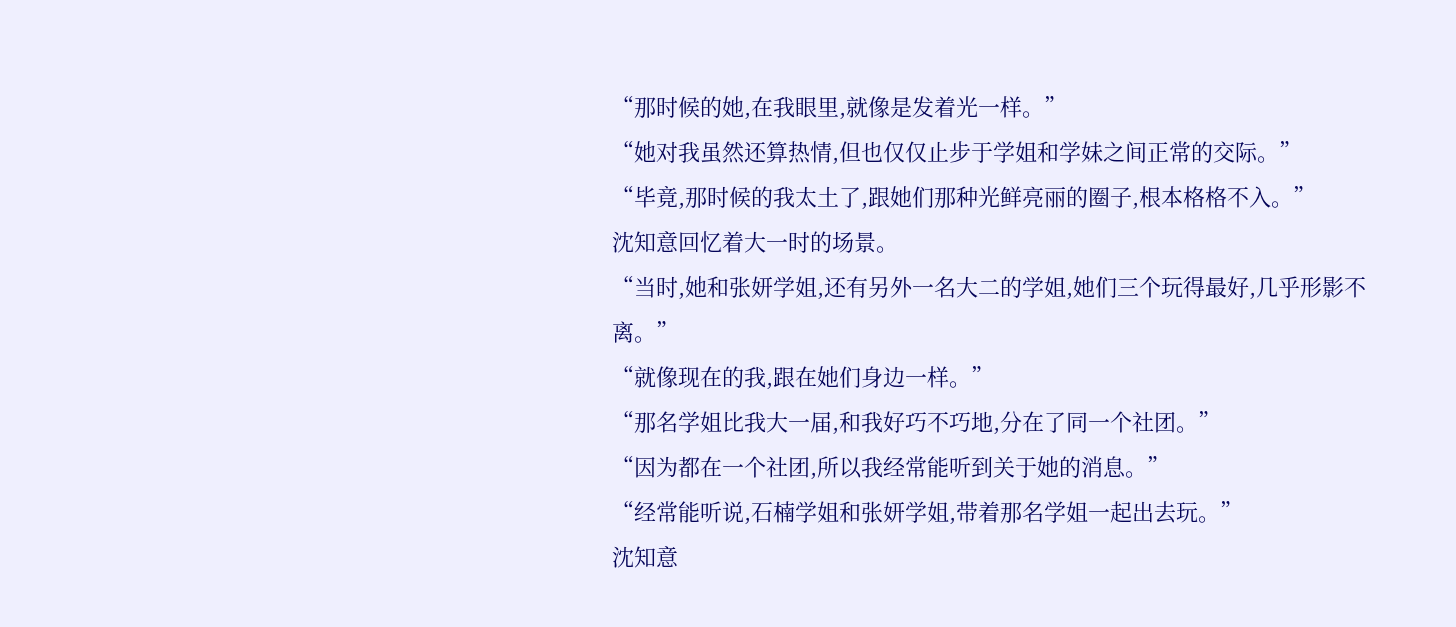“那时候的她,在我眼里,就像是发着光一样。”
“她对我虽然还算热情,但也仅仅止步于学姐和学妹之间正常的交际。”
“毕竟,那时候的我太土了,跟她们那种光鲜亮丽的圈子,根本格格不入。”
沈知意回忆着大一时的场景。
“当时,她和张妍学姐,还有另外一名大二的学姐,她们三个玩得最好,几乎形影不离。”
“就像现在的我,跟在她们身边一样。”
“那名学姐比我大一届,和我好巧不巧地,分在了同一个社团。”
“因为都在一个社团,所以我经常能听到关于她的消息。”
“经常能听说,石楠学姐和张妍学姐,带着那名学姐一起出去玩。”
沈知意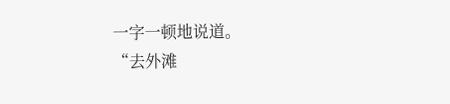一字一顿地说道。
“去外滩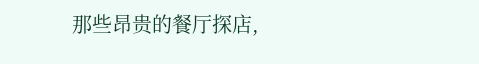那些昂贵的餐厅探店,